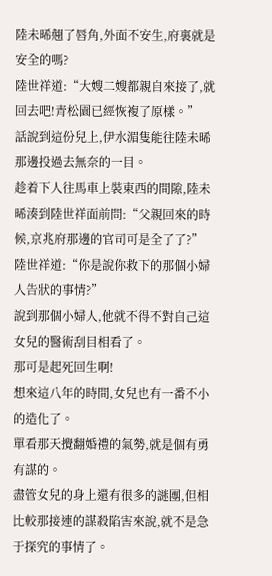陸未晞翹了唇角,外面不安生,府裏就是安全的嗎?
陸世祥道:“大嫂二嫂都親自來接了,就回去吧!青松園已經恢複了原樣。”
話說到這份兒上,伊水湄隻能往陸未晞那邊投過去無奈的一目。
趁着下人往馬車上裝東西的間隙,陸未晞湊到陸世祥面前問:“父親回來的時候,京兆府那邊的官司可是全了了?”
陸世祥道:“你是說你救下的那個小婦人告狀的事情?”
說到那個小婦人,他就不得不對自己這女兒的醫術刮目相看了。
那可是起死回生啊!
想來這八年的時間,女兒也有一番不小的造化了。
單看那天攪翻婚禮的氣勢,就是個有勇有謀的。
盡管女兒的身上還有很多的謎團,但相比較那接連的謀殺陷害來說,就不是急于探究的事情了。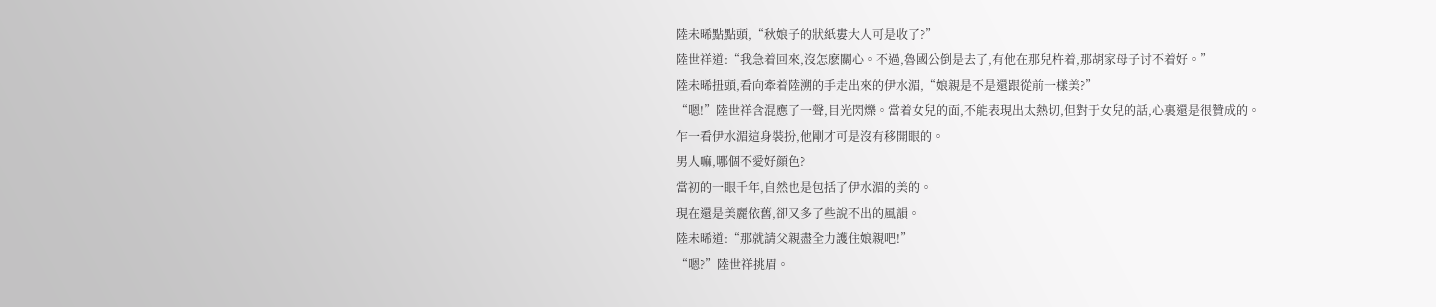陸未晞點點頭,“秋娘子的狀紙婁大人可是收了?”
陸世祥道:“我急着回來,沒怎麽關心。不過,魯國公倒是去了,有他在那兒杵着,那胡家母子讨不着好。”
陸未晞扭頭,看向牽着陸溯的手走出來的伊水湄,“娘親是不是還跟從前一樣美?”
“嗯!”陸世祥含混應了一聲,目光閃爍。當着女兒的面,不能表現出太熱切,但對于女兒的話,心裏還是很贊成的。
乍一看伊水湄這身裝扮,他剛才可是沒有移開眼的。
男人嘛,哪個不愛好顔色?
當初的一眼千年,自然也是包括了伊水湄的美的。
現在還是美麗依舊,卻又多了些說不出的風韻。
陸未晞道:“那就請父親盡全力護住娘親吧!”
“嗯?”陸世祥挑眉。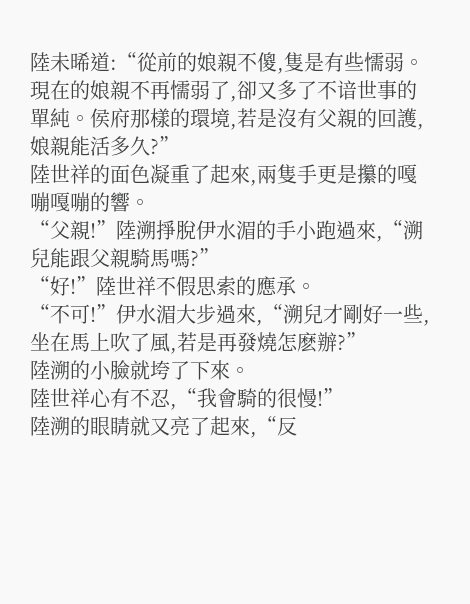陸未晞道:“從前的娘親不傻,隻是有些懦弱。現在的娘親不再懦弱了,卻又多了不谙世事的單純。侯府那樣的環境,若是沒有父親的回護,娘親能活多久?”
陸世祥的面色凝重了起來,兩隻手更是攥的嘎嘣嘎嘣的響。
“父親!”陸溯掙脫伊水湄的手小跑過來,“溯兒能跟父親騎馬嗎?”
“好!”陸世祥不假思索的應承。
“不可!”伊水湄大步過來,“溯兒才剛好一些,坐在馬上吹了風,若是再發燒怎麽辦?”
陸溯的小臉就垮了下來。
陸世祥心有不忍,“我會騎的很慢!”
陸溯的眼睛就又亮了起來,“反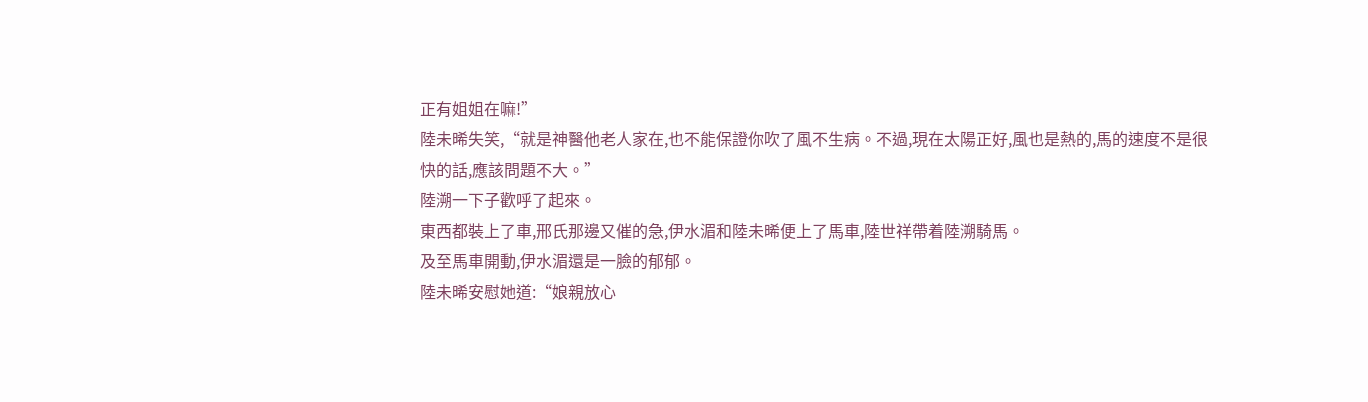正有姐姐在嘛!”
陸未晞失笑,“就是神醫他老人家在,也不能保證你吹了風不生病。不過,現在太陽正好,風也是熱的,馬的速度不是很快的話,應該問題不大。”
陸溯一下子歡呼了起來。
東西都裝上了車,邢氏那邊又催的急,伊水湄和陸未晞便上了馬車,陸世祥帶着陸溯騎馬。
及至馬車開動,伊水湄還是一臉的郁郁。
陸未晞安慰她道:“娘親放心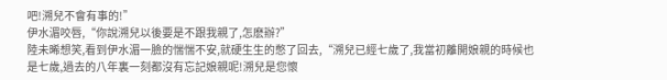吧!溯兒不會有事的!”
伊水湄咬唇,“你說溯兒以後要是不跟我親了,怎麽辦?”
陸未晞想笑,看到伊水湄一臉的惴惴不安,就硬生生的憋了回去,“溯兒已經七歲了,我當初離開娘親的時候也是七歲,過去的八年裏一刻都沒有忘記娘親呢!溯兒是您懷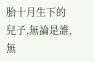胎十月生下的兒子,無論是誰,無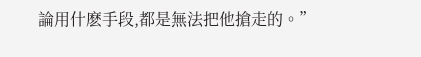論用什麽手段,都是無法把他搶走的。”